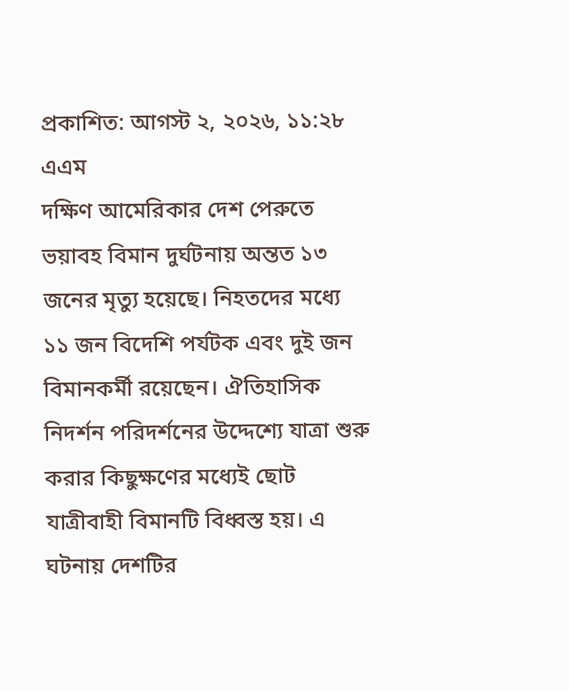প্রকাশিত: আগস্ট ২, ২০২৬, ১১:২৮ এএম
দক্ষিণ আমেরিকার দেশ পেরুতে ভয়াবহ বিমান দুর্ঘটনায় অন্তত ১৩ জনের মৃত্যু হয়েছে। নিহতদের মধ্যে ১১ জন বিদেশি পর্যটক এবং দুই জন বিমানকর্মী রয়েছেন। ঐতিহাসিক নিদর্শন পরিদর্শনের উদ্দেশ্যে যাত্রা শুরু করার কিছুক্ষণের মধ্যেই ছোট যাত্রীবাহী বিমানটি বিধ্বস্ত হয়। এ ঘটনায় দেশটির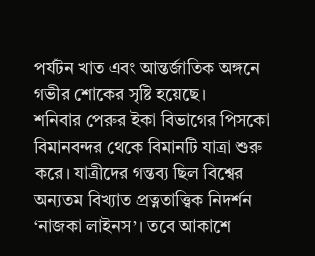পর্যটন খাত এবং আন্তর্জাতিক অঙ্গনে গভীর শোকের সৃষ্টি হয়েছে।
শনিবার পেরুর ইকা বিভাগের পিসকো বিমানবন্দর থেকে বিমানটি যাত্রা শুরু করে। যাত্রীদের গন্তব্য ছিল বিশ্বের অন্যতম বিখ্যাত প্রত্নতাত্ত্বিক নিদর্শন ‘নাজকা লাইনস’। তবে আকাশে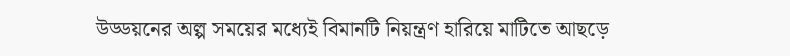উড্ডয়নের অল্প সময়ের মধ্যেই বিমানটি নিয়ন্ত্রণ হারিয়ে মাটিতে আছড়ে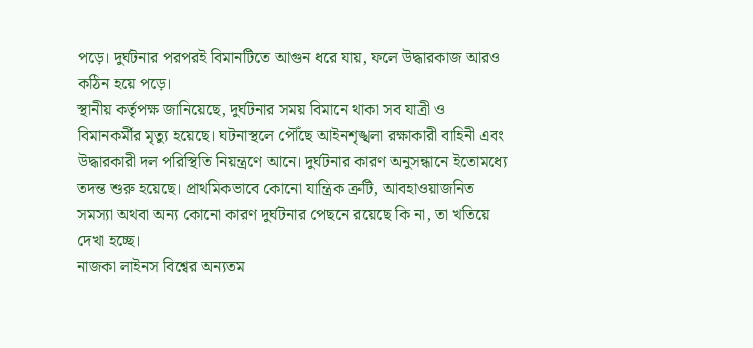পড়ে। দুর্ঘটনার পরপরই বিমানটিতে আগুন ধরে যায়, ফলে উদ্ধারকাজ আরও কঠিন হয়ে পড়ে।
স্থানীয় কর্তৃপক্ষ জানিয়েছে, দুর্ঘটনার সময় বিমানে থাকা সব যাত্রী ও বিমানকর্মীর মৃত্যু হয়েছে। ঘটনাস্থলে পৌঁছে আইনশৃঙ্খলা রক্ষাকারী বাহিনী এবং উদ্ধারকারী দল পরিস্থিতি নিয়ন্ত্রণে আনে। দুর্ঘটনার কারণ অনুসন্ধানে ইতোমধ্যে তদন্ত শুরু হয়েছে। প্রাথমিকভাবে কোনো যান্ত্রিক ত্রুটি, আবহাওয়াজনিত সমস্যা অথবা অন্য কোনো কারণ দুর্ঘটনার পেছনে রয়েছে কি না, তা খতিয়ে দেখা হচ্ছে।
নাজকা লাইনস বিশ্বের অন্যতম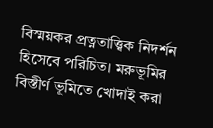বিস্ময়কর প্রত্নতাত্ত্বিক নিদর্শন হিসেবে পরিচিত। মরুভূমির বিস্তীর্ণ ভূমিতে খোদাই করা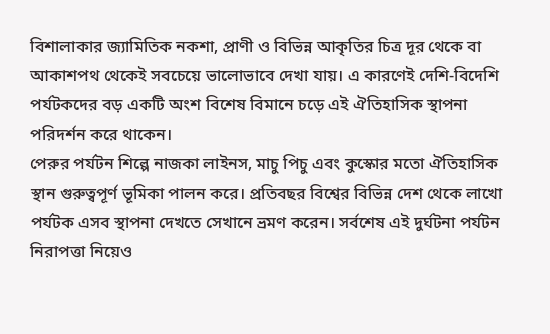বিশালাকার জ্যামিতিক নকশা, প্রাণী ও বিভিন্ন আকৃতির চিত্র দূর থেকে বা আকাশপথ থেকেই সবচেয়ে ভালোভাবে দেখা যায়। এ কারণেই দেশি-বিদেশি পর্যটকদের বড় একটি অংশ বিশেষ বিমানে চড়ে এই ঐতিহাসিক স্থাপনা পরিদর্শন করে থাকেন।
পেরুর পর্যটন শিল্পে নাজকা লাইনস, মাচু পিচু এবং কুস্কোর মতো ঐতিহাসিক স্থান গুরুত্বপূর্ণ ভূমিকা পালন করে। প্রতিবছর বিশ্বের বিভিন্ন দেশ থেকে লাখো পর্যটক এসব স্থাপনা দেখতে সেখানে ভ্রমণ করেন। সর্বশেষ এই দুর্ঘটনা পর্যটন নিরাপত্তা নিয়েও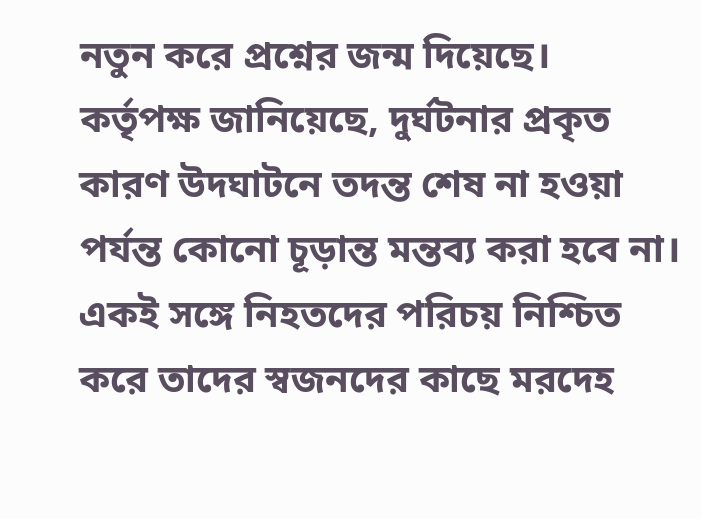নতুন করে প্রশ্নের জন্ম দিয়েছে।
কর্তৃপক্ষ জানিয়েছে, দুর্ঘটনার প্রকৃত কারণ উদঘাটনে তদন্ত শেষ না হওয়া পর্যন্ত কোনো চূড়ান্ত মন্তব্য করা হবে না। একই সঙ্গে নিহতদের পরিচয় নিশ্চিত করে তাদের স্বজনদের কাছে মরদেহ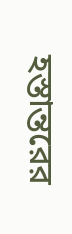হস্তান্তরের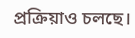প্রক্রিয়াও চলছে।